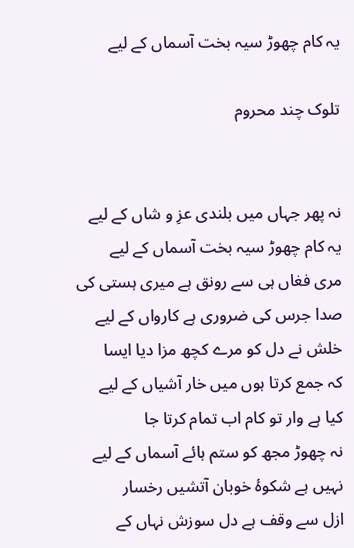یہ کام چھوڑ سیہ بخت آسماں کے لیے

تلوک چند محروم


نہ پھر جہاں میں بلندی عزِ و شاں کے لیے
یہ کام چھوڑ سیہ بخت آسماں کے لیے
مری فغاں ہی سے رونق ہے میری ہستی کی
صدا جرس کی ضروری ہے کارواں کے لیے
خلش نے دل کو مرے کچھ مزا دیا ایسا
کہ جمع کرتا ہوں میں خار آشیاں کے لیے
کیا ہے وار تو کام اب تمام کرتا جا
نہ چھوڑ مجھ کو ستم ہائے آسماں کے لیے
نہیں ہے شکوۂ خوبان آتشیں رخسار
ازل سے وقف ہے دل سوزش نہاں کے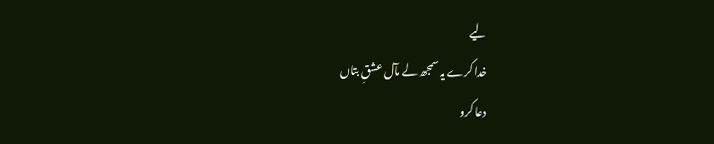لیے
خدا کرے یہ سمجھ لے مآل عشقِ بتاں
دعا کرو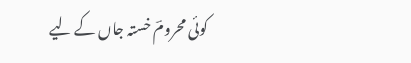کوئی محرومؔ خستہ جاں کے لیے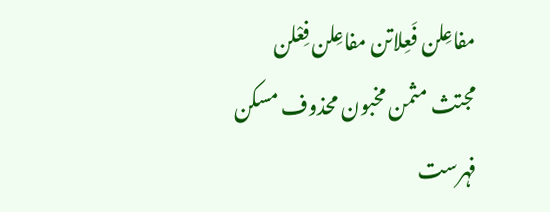مفاعِلن فَعِلاتن مفاعِلن فِعْلن
مجتث مثمن مخبون محذوف مسکن
فہرست